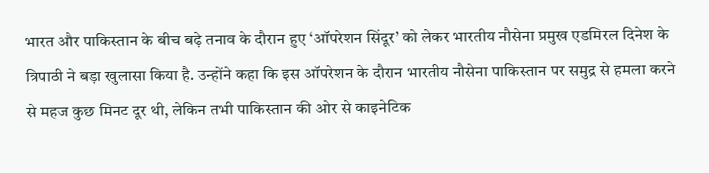भारत और पाकिस्तान के बीच बढ़े तनाव के दौरान हुए ‘ऑपरेशन सिंदूर’ को लेकर भारतीय नौसेना प्रमुख एडमिरल दिनेश के त्रिपाठी ने बड़ा खुलासा किया है. उन्होंने कहा कि इस ऑपरेशन के दौरान भारतीय नौसेना पाकिस्तान पर समुद्र से हमला करने से महज कुछ मिनट दूर थी, लेकिन तभी पाकिस्तान की ओर से काइनेटिक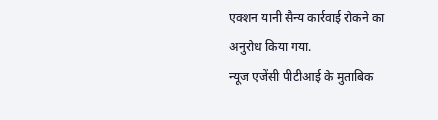एक्शन यानी सैन्य कार्रवाई रोकने का अनुरोध किया गया.
न्यूज एजेंसी पीटीआई के मुताबिक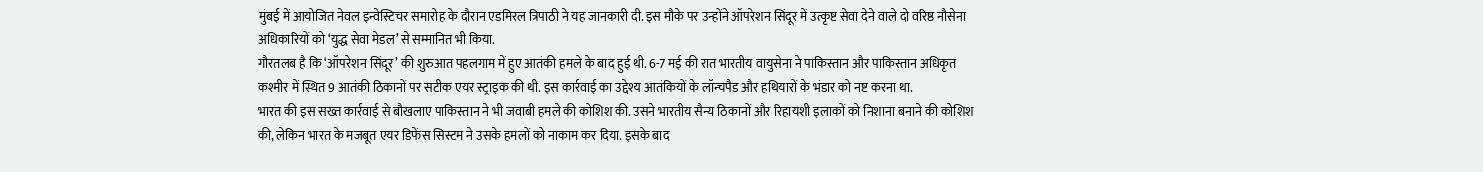मुंबई में आयोजित नेवल इन्वेस्टिचर समारोह के दौरान एडमिरल त्रिपाठी ने यह जानकारी दी. इस मौके पर उन्होंने ऑपरेशन सिंदूर में उत्कृष्ट सेवा देने वाले दो वरिष्ठ नौसेना अधिकारियों को ‘युद्ध सेवा मेडल’ से सम्मानित भी किया.
गौरतलब है कि ‘ऑपरेशन सिंदूर’ की शुरुआत पहलगाम में हुए आतंकी हमले के बाद हुई थी. 6-7 मई की रात भारतीय वायुसेना ने पाकिस्तान और पाकिस्तान अधिकृत कश्मीर में स्थित 9 आतंकी ठिकानों पर सटीक एयर स्ट्राइक की थी. इस कार्रवाई का उद्देश्य आतंकियों के लॉन्चपैड और हथियारों के भंडार को नष्ट करना था.
भारत की इस सख्त कार्रवाई से बौखलाए पाकिस्तान ने भी जवाबी हमले की कोशिश की. उसने भारतीय सैन्य ठिकानों और रिहायशी इलाकों को निशाना बनाने की कोशिश की, लेकिन भारत के मजबूत एयर डिफेंस सिस्टम ने उसके हमलों को नाकाम कर दिया. इसके बाद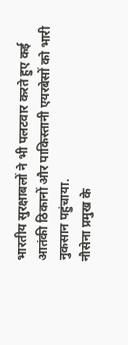भारतीय सुरक्षाबलों ने भी पलटवार करते हुए कई आतंकी ठिकानों और पाकिस्तानी एयरबेसों को भारी नुकसान पहुंचाया.
नौसेना प्रमुख के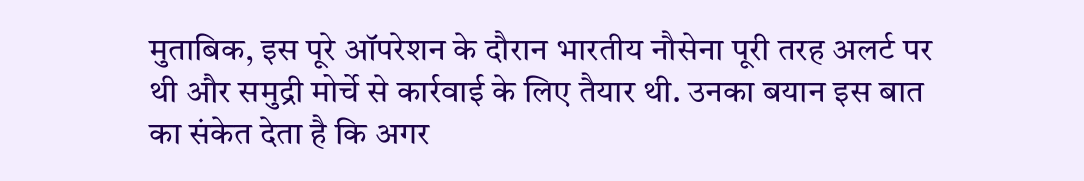मुताबिक, इस पूरे ऑपरेशन के दौरान भारतीय नौसेना पूरी तरह अलर्ट पर थी और समुद्री मोर्चे से कार्रवाई के लिए तैयार थी. उनका बयान इस बात का संकेत देता है कि अगर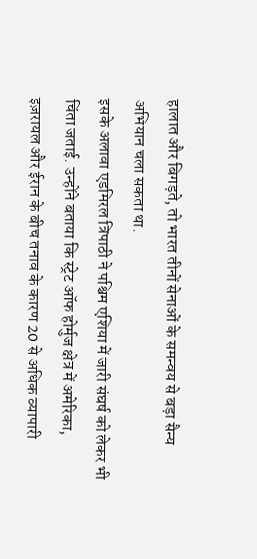हालात और बिगड़ते, तो भारत तीनों सेनाओं के समन्वय से बड़ा सैन्य अभियान चला सकता था.
इसके अलावा एडमिरल त्रिपाठी ने पश्चिम एशिया में जारी संघर्ष को लेकर भी चिंता जताई. उन्होंने बताया कि स्ट्रेट ऑफ होर्मुज क्षेत्र में अमेरिका, इज़रायल और ईरान के बीच तनाव के कारण 20 से अधिक व्यापारी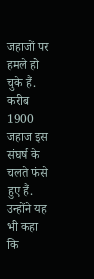जहाजों पर हमले हो चुके हैं. करीब 1900 जहाज इस संघर्ष के चलते फंसे हुए हैं. उन्होंने यह भी कहा कि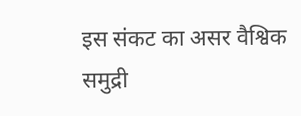इस संकट का असर वैश्विक समुद्री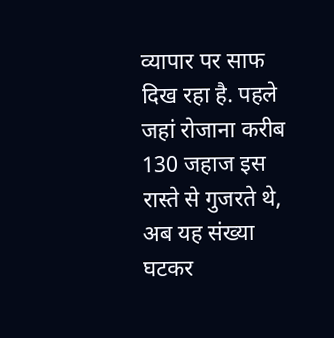व्यापार पर साफ दिख रहा है. पहले जहां रोजाना करीब 130 जहाज इस रास्ते से गुजरते थे, अब यह संख्या घटकर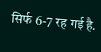सिर्फ 6-7 रह गई है.